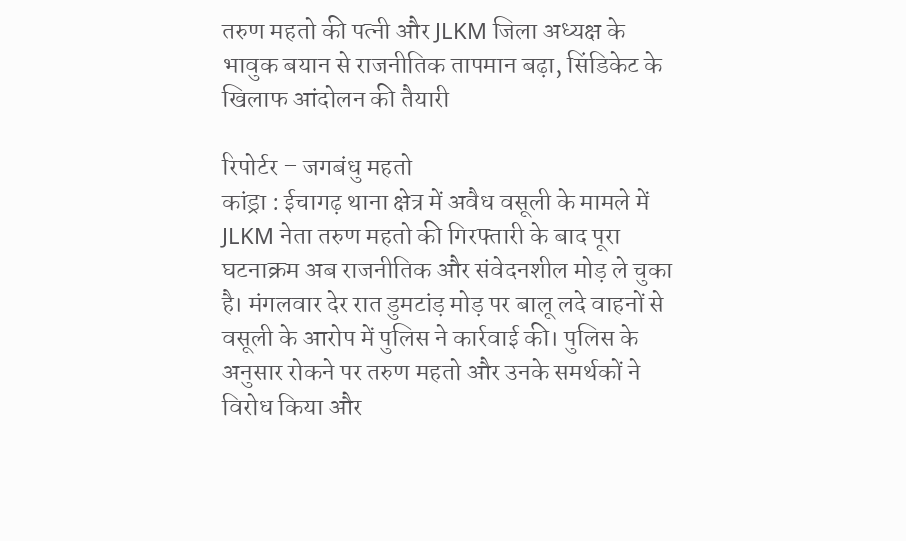तरुण महतो की पत्नी और JLKM जिला अध्यक्ष के भावुक बयान से राजनीतिक तापमान बढ़ा, सिंडिकेट के खिलाफ आंदोलन की तैयारी

रिपोर्टर – जगबंधु महतो
कांड्रा : ईचागढ़ थाना क्षेत्र में अवैध वसूली के मामले में JLKM नेता तरुण महतो की गिरफ्तारी के बाद पूरा घटनाक्रम अब राजनीतिक और संवेदनशील मोड़ ले चुका है। मंगलवार देर रात डुमटांड़ मोड़ पर बालू लदे वाहनों से वसूली के आरोप में पुलिस ने कार्रवाई की। पुलिस के अनुसार रोकने पर तरुण महतो और उनके समर्थकों ने विरोध किया और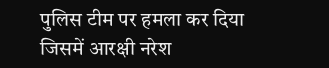पुलिस टीम पर हमला कर दिया जिसमें आरक्षी नरेश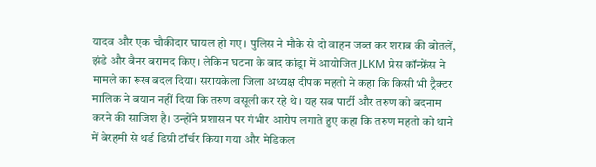यादव और एक चौकीदार घायल हो गए। पुलिस ने मौके से दो वाहन जब्त कर शराब की बोतलें, झंडे और बैनर बरामद किए। लेकिन घटना के बाद कांड्रा में आयोजित JLKM प्रेस कॉन्फ्रेंस ने मामले का रूख बदल दिया। सरायकेला जिला अध्यक्ष दीपक महतो ने कहा कि किसी भी ट्रैक्टर मालिक ने बयान नहीं दिया कि तरुण वसूली कर रहे थे। यह सब पार्टी और तरुण को बदनाम करने की साजिश है। उन्होंने प्रशासन पर गंभीर आरोप लगाते हुए कहा कि तरुण महतो को थाने में बेरहमी से थर्ड डिग्री टॉर्चर किया गया और मेडिकल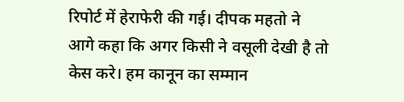रिपोर्ट में हेराफेरी की गई। दीपक महतो ने आगे कहा कि अगर किसी ने वसूली देखी है तो केस करे। हम कानून का सम्मान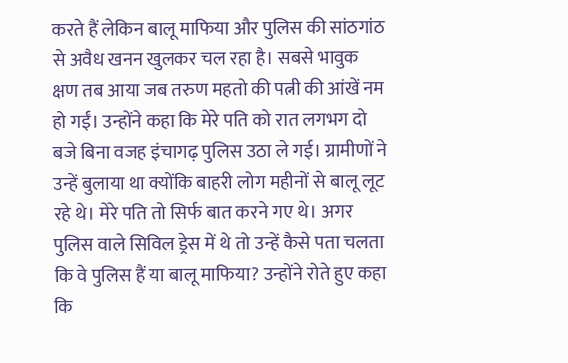करते हैं लेकिन बालू माफिया और पुलिस की सांठगांठ से अवैध खनन खुलकर चल रहा है। सबसे भावुक क्षण तब आया जब तरुण महतो की पत्नी की आंखें नम हो गईं। उन्होंने कहा कि मेरे पति को रात लगभग दो बजे बिना वजह इंचागढ़ पुलिस उठा ले गई। ग्रामीणों ने उन्हें बुलाया था क्योंकि बाहरी लोग महीनों से बालू लूट रहे थे। मेरे पति तो सिर्फ बात करने गए थे। अगर पुलिस वाले सिविल ड्रेस में थे तो उन्हें कैसे पता चलता कि वे पुलिस हैं या बालू माफिया? उन्होंने रोते हुए कहा कि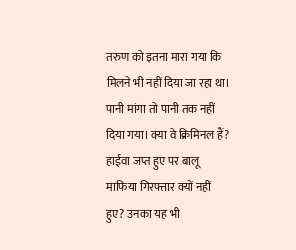तरुण को इतना मारा गया कि मिलने भी नहीं दिया जा रहा था। पानी मांगा तो पानी तक नहीं दिया गया। क्या वे क्रिमिनल हैं? हाईवा जप्त हुए पर बालू माफिया गिरफ्तार क्यों नहीं हुए? उनका यह भी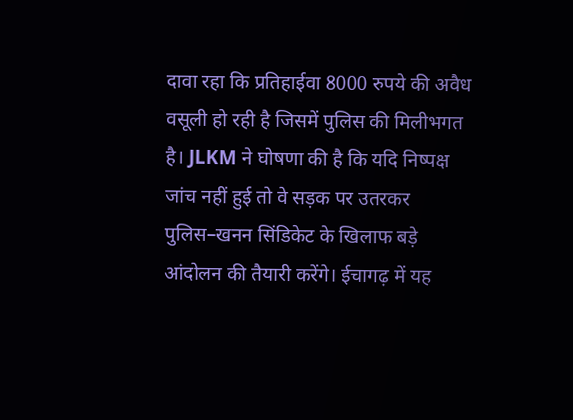दावा रहा कि प्रतिहाईवा 8000 रुपये की अवैध वसूली हो रही है जिसमें पुलिस की मिलीभगत है। JLKM ने घोषणा की है कि यदि निष्पक्ष जांच नहीं हुई तो वे सड़क पर उतरकर पुलिस–खनन सिंडिकेट के खिलाफ बड़े आंदोलन की तैयारी करेंगे। ईचागढ़ में यह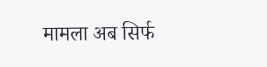मामला अब सिर्फ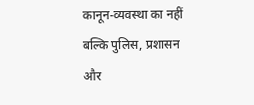कानून-व्यवस्था का नहीं बल्कि पुलिस, प्रशासन और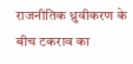राजनीतिक ध्रुवीकरण के बीच टकराव का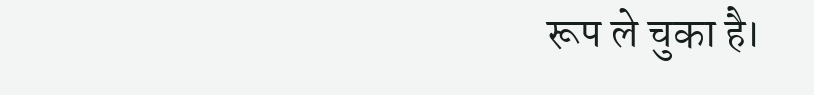रूप ले चुका है।